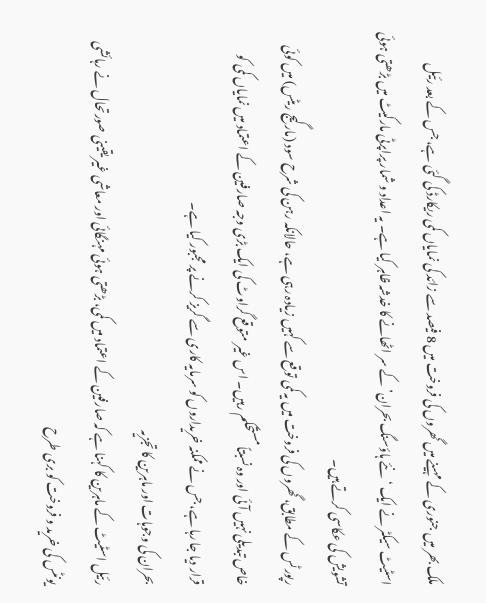ملک بھر میں جنوری کے مہینے میں گھروں کی فروخت میں 8 فیصد سے زائد کی نمایاں کمی ریکارڈ کی گئی ہے، جس کے بعد رئیل اسٹیٹ سیکٹر نے ایک ‘نئے ہاؤسنگ بحران’ کے سر اٹھانے کا خدشہ ظاہر کیا ہے۔ یہ اعداد و شمار پراپرٹی مارکیٹ میں بڑھتی ہوئی تشویش کی عکاسی کرتے ہیں۔
رپورٹس کے مطابق، گھروں کی فروخت میں یہ کمی توقع سے کہیں زیادہ رہی ہے، حالانکہ رہن کی شرح سود (مارگیج ریٹس) میں کوئی خاص تبدیلی نہیں آئی اور وہ نسبتاً مستحکم رہیں۔ اس غیر متوقع گراوٹ کی ایک بڑی وجہ صارفین کے اعتماد میں نمایاں کمی کو قرار دیا جا رہا ہے، جس نے ممکنہ خریداروں کو سرمایہ کاری سے گریز کرنے پر مجبور کیا ہے۔
بحران کی وجوہات اور ماہرین کا تجزیہ
رئیل اسٹیٹ کے ماہرین کا کہنا ہے کہ صارفین کے اعتماد میں کمی، بڑھتی ہوئی مہنگائی اور معاشی غیر یقینی صورتحال نے رہائشی یونٹس کی خرید و فروخت کو بری طرح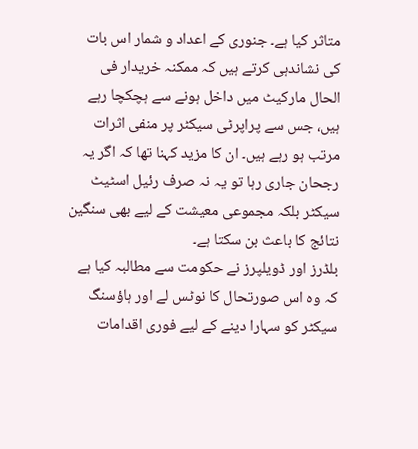متاثر کیا ہے۔ جنوری کے اعداد و شمار اس بات کی نشاندہی کرتے ہیں کہ ممکنہ خریدار فی الحال مارکیٹ میں داخل ہونے سے ہچکچا رہے ہیں، جس سے پراپرٹی سیکٹر پر منفی اثرات مرتب ہو رہے ہیں۔ ان کا مزید کہنا تھا کہ اگر یہ رجحان جاری رہا تو یہ نہ صرف رئیل اسٹیٹ سیکٹر بلکہ مجموعی معیشت کے لیے بھی سنگین نتائج کا باعث بن سکتا ہے۔
بلڈرز اور ڈویلپرز نے حکومت سے مطالبہ کیا ہے کہ وہ اس صورتحال کا نوٹس لے اور ہاؤسنگ سیکٹر کو سہارا دینے کے لیے فوری اقدامات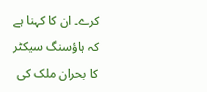کرے۔ ان کا کہنا ہے کہ ہاؤسنگ سیکٹر کا بحران ملک کی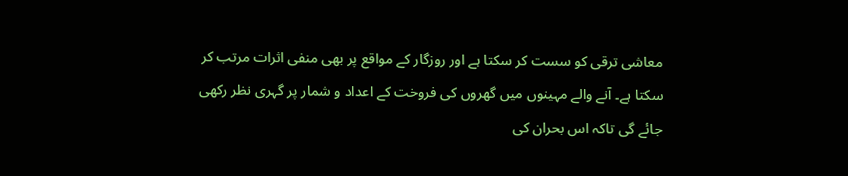معاشی ترقی کو سست کر سکتا ہے اور روزگار کے مواقع پر بھی منفی اثرات مرتب کر سکتا ہے۔ آنے والے مہینوں میں گھروں کی فروخت کے اعداد و شمار پر گہری نظر رکھی جائے گی تاکہ اس بحران کی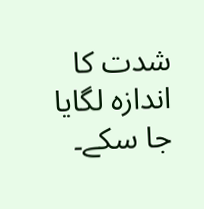شدت کا اندازہ لگایا جا سکے۔